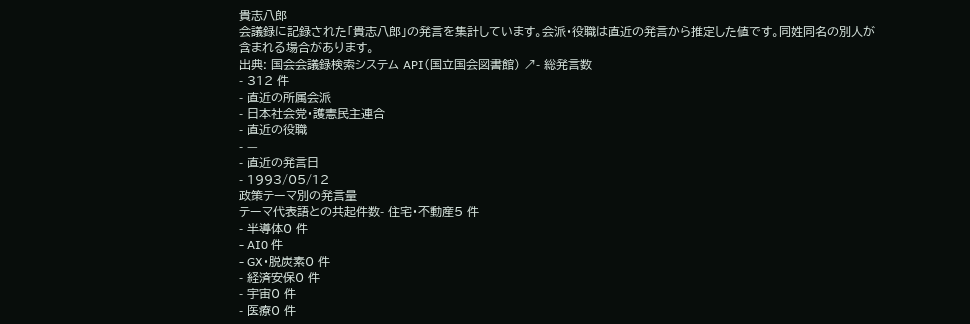貴志八郎
会議録に記録された「貴志八郎」の発言を集計しています。会派・役職は直近の発言から推定した値です。同姓同名の別人が含まれる場合があります。
出典: 国会会議録検索システム API(国立国会図書館) ↗- 総発言数
- 312 件
- 直近の所属会派
- 日本社会党・護憲民主連合
- 直近の役職
- —
- 直近の発言日
- 1993/05/12
政策テーマ別の発言量
テーマ代表語との共起件数- 住宅・不動産5 件
- 半導体0 件
- AI0 件
- GX・脱炭素0 件
- 経済安保0 件
- 宇宙0 件
- 医療0 件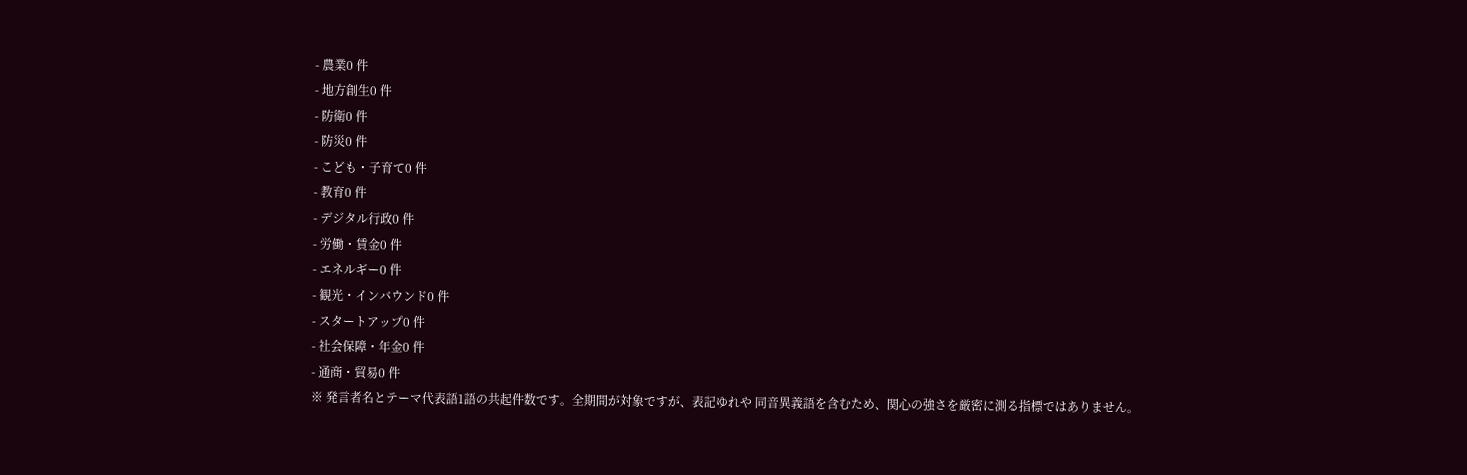- 農業0 件
- 地方創生0 件
- 防衛0 件
- 防災0 件
- こども・子育て0 件
- 教育0 件
- デジタル行政0 件
- 労働・賃金0 件
- エネルギー0 件
- 観光・インバウンド0 件
- スタートアップ0 件
- 社会保障・年金0 件
- 通商・貿易0 件
※ 発言者名とテーマ代表語1語の共起件数です。全期間が対象ですが、表記ゆれや 同音異義語を含むため、関心の強さを厳密に測る指標ではありません。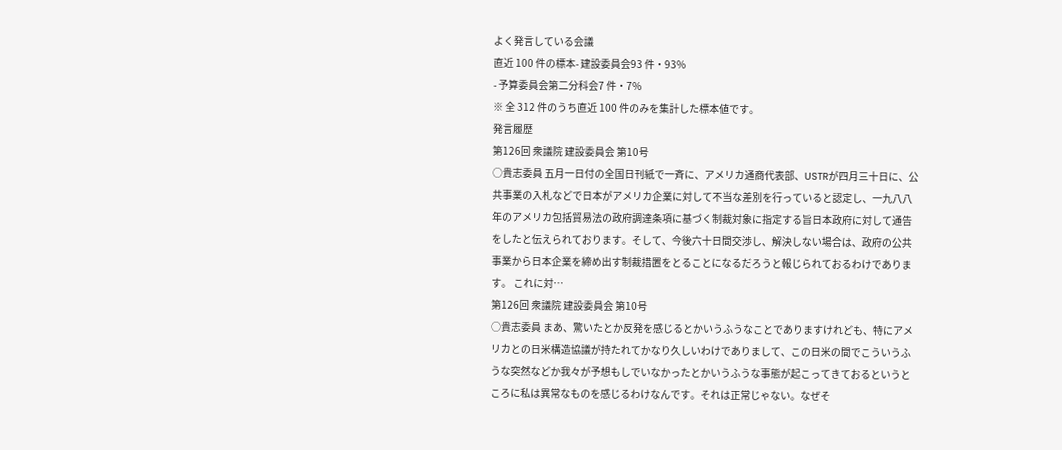よく発言している会議
直近 100 件の標本- 建設委員会93 件・93%
- 予算委員会第二分科会7 件・7%
※ 全 312 件のうち直近 100 件のみを集計した標本値です。
発言履歴
第126回 衆議院 建設委員会 第10号
○貴志委員 五月一日付の全国日刊紙で一斉に、アメリカ通商代表部、USTRが四月三十日に、公共事業の入札などで日本がアメリカ企業に対して不当な差別を行っていると認定し、一九八八年のアメリカ包括貿易法の政府調達条項に基づく制裁対象に指定する旨日本政府に対して通告をしたと伝えられております。そして、今後六十日間交渉し、解決しない場合は、政府の公共事業から日本企業を締め出す制裁措置をとることになるだろうと報じられておるわけであります。 これに対…
第126回 衆議院 建設委員会 第10号
○貴志委員 まあ、驚いたとか反発を感じるとかいうふうなことでありますけれども、特にアメリカとの日米構造協議が持たれてかなり久しいわけでありまして、この日米の間でこういうふうな突然などか我々が予想もしでいなかったとかいうふうな事態が起こってきておるというところに私は異常なものを感じるわけなんです。それは正常じゃない。なぜそ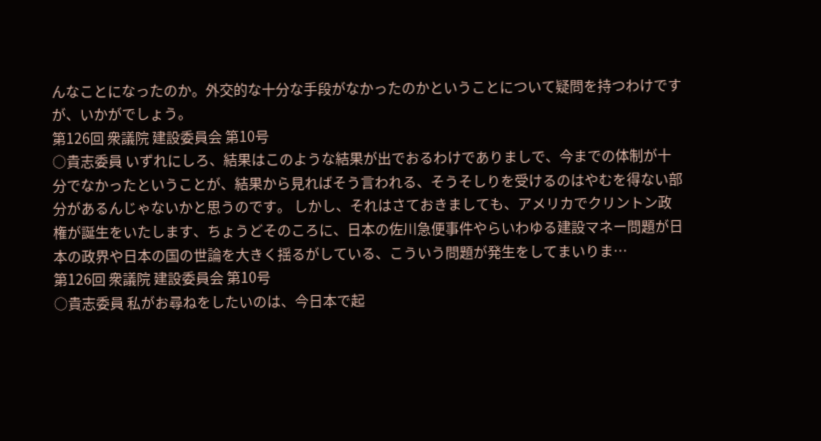んなことになったのか。外交的な十分な手段がなかったのかということについて疑問を持つわけですが、いかがでしょう。
第126回 衆議院 建設委員会 第10号
○貴志委員 いずれにしろ、結果はこのような結果が出でおるわけでありましで、今までの体制が十分でなかったということが、結果から見ればそう言われる、そうそしりを受けるのはやむを得ない部分があるんじゃないかと思うのです。 しかし、それはさておきましても、アメリカでクリントン政権が誕生をいたします、ちょうどそのころに、日本の佐川急便事件やらいわゆる建設マネー問題が日本の政界や日本の国の世論を大きく揺るがしている、こういう問題が発生をしてまいりま…
第126回 衆議院 建設委員会 第10号
○貴志委員 私がお尋ねをしたいのは、今日本で起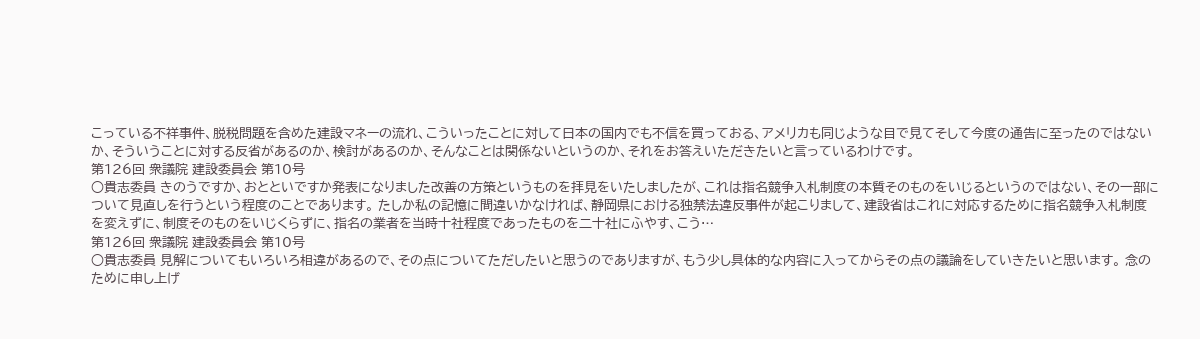こっている不祥事件、脱税問題を含めた建設マネーの流れ、こういったことに対して日本の国内でも不信を買っておる、アメリカも同じような目で見てそして今度の通告に至ったのではないか、そういうことに対する反省があるのか、検討があるのか、そんなことは関係ないというのか、それをお答えいただきたいと言っているわけです。
第126回 衆議院 建設委員会 第10号
○貴志委員 きのうですか、おとといですか発表になりました改善の方策というものを拝見をいたしましたが、これは指名競争入札制度の本質そのものをいじるというのではない、その一部について見直しを行うという程度のことであります。 たしか私の記憶に間違いかなければ、静岡県における独禁法違反事件が起こりまして、建設省はこれに対応するために指名競争入札制度を変えずに、制度そのものをいじくらずに、指名の業者を当時十社程度であったものを二十社にふやす、こう…
第126回 衆議院 建設委員会 第10号
○貴志委員 見解についてもいろいろ相違があるので、その点についてただしたいと思うのでありますが、もう少し具体的な内容に入ってからその点の議論をしていきたいと思います。 念のために申し上げ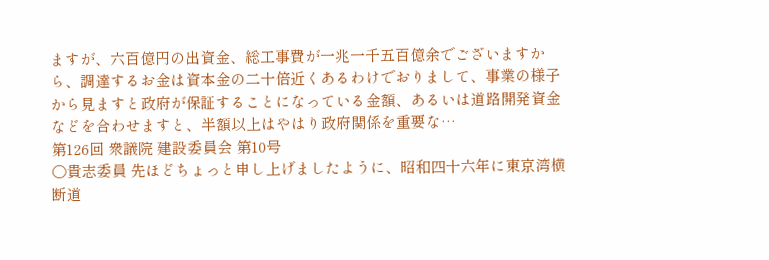ますが、六百億円の出資金、総工事費が一兆一千五百億余でございますから、調達するお金は資本金の二十倍近くあるわけでおりまして、事業の様子から見ますと政府が保証することになっている金額、あるいは道路開発資金などを合わせますと、半額以上はやはり政府関係を重要な…
第126回 衆議院 建設委員会 第10号
○貴志委員 先ほどちょっと申し上げましたように、昭和四十六年に東京湾横断道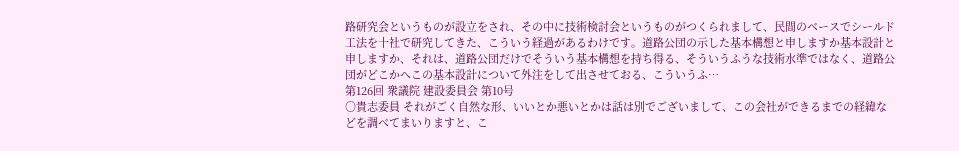路研究会というものが設立をされ、その中に技術検討会というものがつくられまして、民間のベースでシールド工法を十社で研究してきた、こういう経過があるわけです。道路公団の示した基本構想と申しますか基本設計と申しますか、それは、道路公団だけでそういう基本構想を持ち得る、そういうふうな技術水準ではなく、道路公団がどこかへこの基本設計について外注をして出させておる、こういうふ…
第126回 衆議院 建設委員会 第10号
○貴志委員 それがごく自然な形、いいとか悪いとかは話は別でございまして、この会社ができるまでの経緯などを調べてまいりますと、こ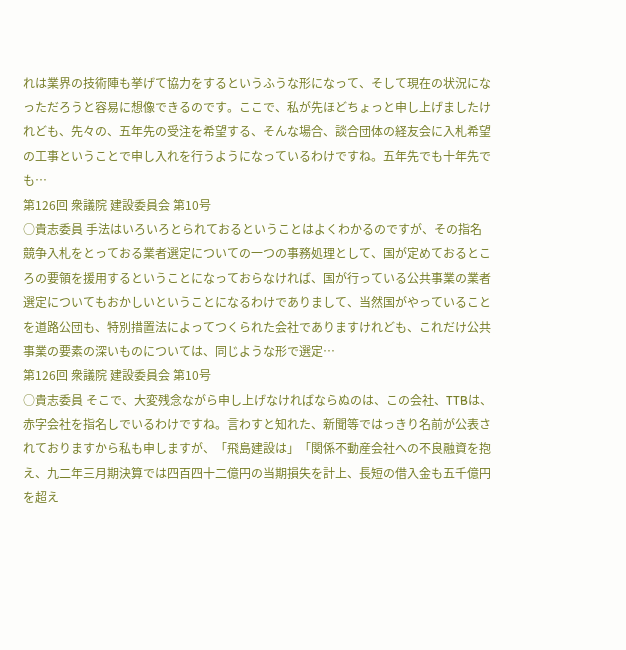れは業界の技術陣も挙げて協力をするというふうな形になって、そして現在の状況になっただろうと容易に想像できるのです。ここで、私が先ほどちょっと申し上げましたけれども、先々の、五年先の受注を希望する、そんな場合、談合団体の経友会に入札希望の工事ということで申し入れを行うようになっているわけですね。五年先でも十年先でも…
第126回 衆議院 建設委員会 第10号
○貴志委員 手法はいろいろとられておるということはよくわかるのですが、その指名競争入札をとっておる業者選定についての一つの事務処理として、国が定めておるところの要領を援用するということになっておらなければ、国が行っている公共事業の業者選定についてもおかしいということになるわけでありまして、当然国がやっていることを道路公団も、特別措置法によってつくられた会社でありますけれども、これだけ公共事業の要素の深いものについては、同じような形で選定…
第126回 衆議院 建設委員会 第10号
○貴志委員 そこで、大変残念ながら申し上げなければならぬのは、この会社、TTBは、赤字会社を指名しでいるわけですね。言わすと知れた、新聞等ではっきり名前が公表されておりますから私も申しますが、「飛島建設は」「関係不動産会社への不良融資を抱え、九二年三月期決算では四百四十二億円の当期損失を計上、長短の借入金も五千億円を超え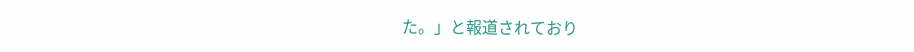た。」と報道されており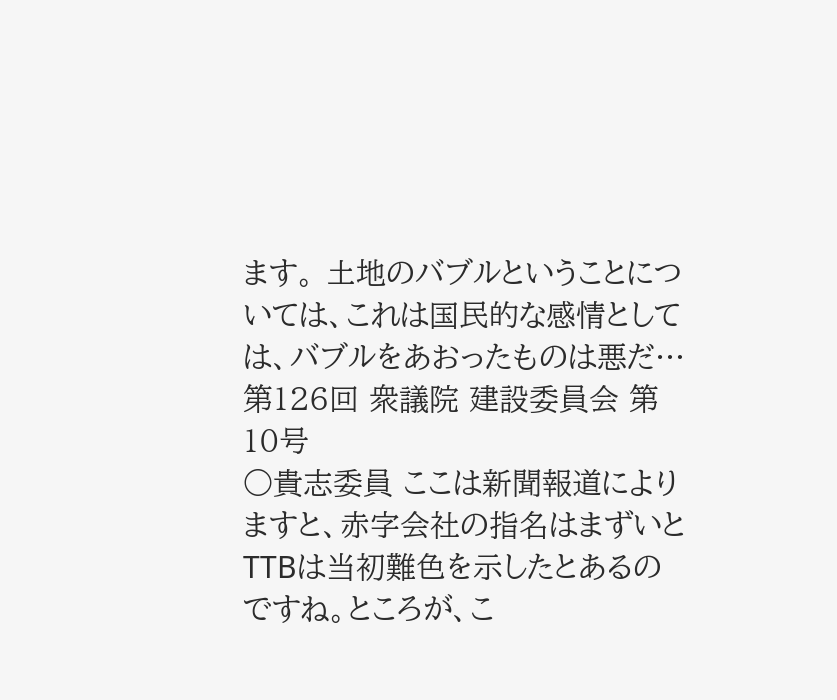ます。 土地のバブルということについては、これは国民的な感情としては、バブルをあおったものは悪だ…
第126回 衆議院 建設委員会 第10号
○貴志委員 ここは新聞報道によりますと、赤字会社の指名はまずいとTTBは当初難色を示したとあるのですね。ところが、こ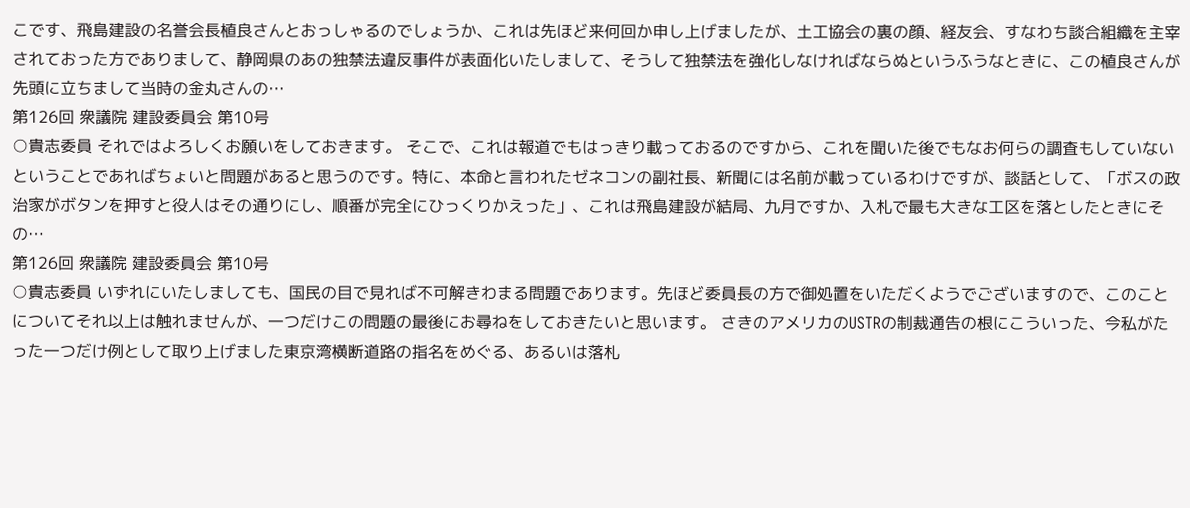こです、飛島建設の名誉会長植良さんとおっしゃるのでしょうか、これは先ほど来何回か申し上げましたが、土工協会の裏の顔、経友会、すなわち談合組織を主宰されておった方でありまして、静岡県のあの独禁法違反事件が表面化いたしまして、そうして独禁法を強化しなければならぬというふうなときに、この植良さんが先頭に立ちまして当時の金丸さんの…
第126回 衆議院 建設委員会 第10号
○貴志委員 それではよろしくお願いをしておきます。 そこで、これは報道でもはっきり載っておるのですから、これを聞いた後でもなお何らの調査もしていないということであればちょいと問題があると思うのです。特に、本命と言われたゼネコンの副社長、新聞には名前が載っているわけですが、談話として、「ボスの政治家がボタンを押すと役人はその通りにし、順番が完全にひっくりかえった」、これは飛島建設が結局、九月ですか、入札で最も大きな工区を落としたときにその…
第126回 衆議院 建設委員会 第10号
○貴志委員 いずれにいたしましても、国民の目で見れば不可解きわまる問題であります。先ほど委員長の方で御処置をいただくようでございますので、このことについてそれ以上は触れませんが、一つだけこの問題の最後にお尋ねをしておきたいと思います。 さきのアメリカのUSTRの制裁通告の根にこういった、今私がたった一つだけ例として取り上げました東京湾横断道路の指名をめぐる、あるいは落札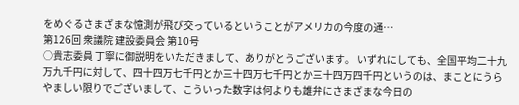をめぐるさまざまな憶測が飛び交っているということがアメリカの今度の通…
第126回 衆議院 建設委員会 第10号
○貴志委員 丁寧に御説明をいただきまして、ありがとうございます。 いずれにしても、全国平均二十九万九千円に対して、四十四万七千円とか三十四万七千円とか三十四万四千円というのは、まことにうらやましい限りでございまして、こういった数字は何よりも雄弁にさまざまな今日の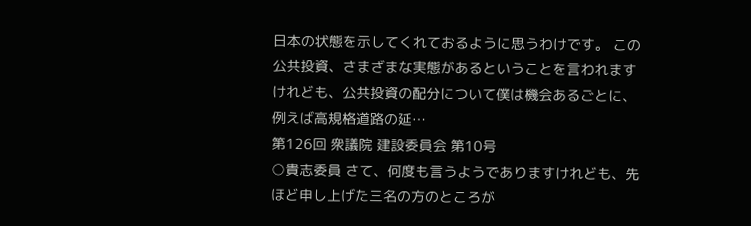日本の状態を示してくれておるように思うわけです。 この公共投資、さまざまな実態があるということを言われますけれども、公共投資の配分について僕は機会あるごとに、例えば高規格道路の延…
第126回 衆議院 建設委員会 第10号
○貴志委員 さて、何度も言うようでありますけれども、先ほど申し上げた三名の方のところが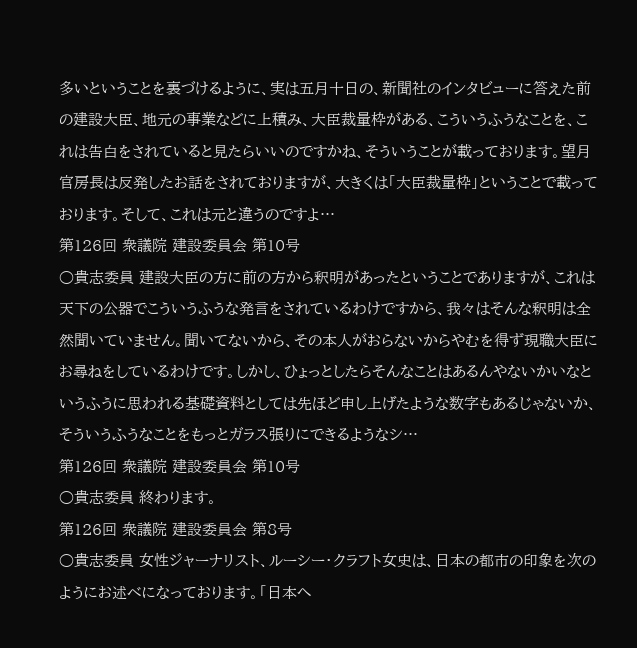多いということを裏づけるように、実は五月十日の、新聞社のインタビューに答えた前の建設大臣、地元の事業などに上積み、大臣裁量枠がある、こういうふうなことを、これは告白をされていると見たらいいのですかね、そういうことが載っております。望月官房長は反発したお話をされておりますが、大きくは「大臣裁量枠」ということで載っております。そして、これは元と違うのですよ…
第126回 衆議院 建設委員会 第10号
○貴志委員 建設大臣の方に前の方から釈明があったということでありますが、これは天下の公器でこういうふうな発言をされているわけですから、我々はそんな釈明は全然聞いていません。聞いてないから、その本人がおらないからやむを得ず現職大臣にお尋ねをしているわけです。しかし、ひょっとしたらそんなことはあるんやないかいなというふうに思われる基礎資料としては先ほど申し上げたような数字もあるじゃないか、そういうふうなことをもっとガラス張りにできるようなシ…
第126回 衆議院 建設委員会 第10号
○貴志委員 終わります。
第126回 衆議院 建設委員会 第8号
○貴志委員 女性ジャーナリスト、ルーシー・クラフト女史は、日本の都市の印象を次のようにお述べになっております。「日本へ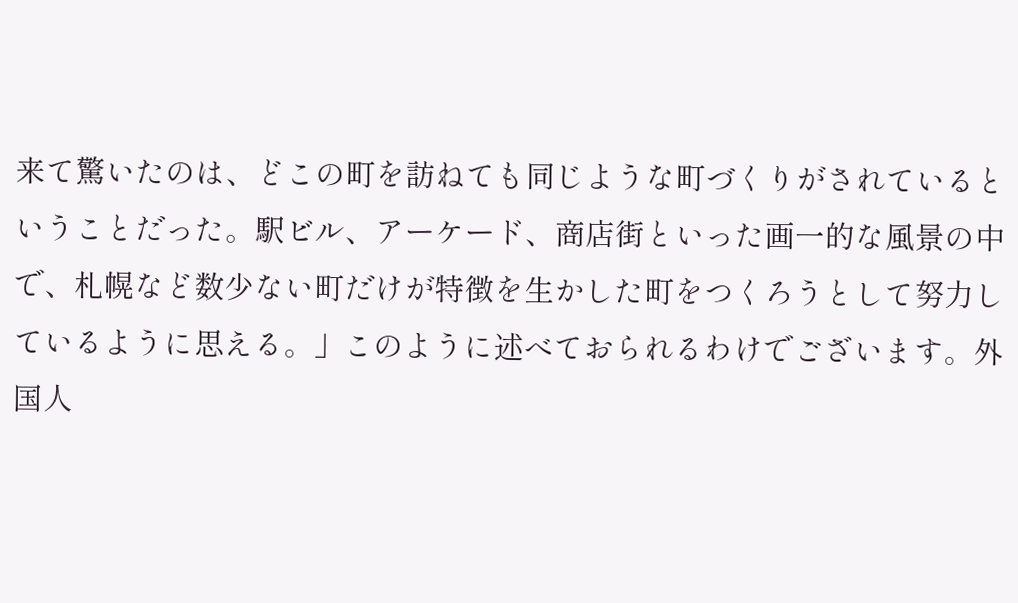来て驚いたのは、どこの町を訪ねても同じような町づくりがされているということだった。駅ビル、アーケード、商店街といった画一的な風景の中で、札幌など数少ない町だけが特徴を生かした町をつくろうとして努力しているように思える。」このように述べておられるわけでございます。外国人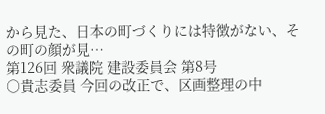から見た、日本の町づくりには特徴がない、その町の顔が見…
第126回 衆議院 建設委員会 第8号
○貴志委員 今回の改正で、区画整理の中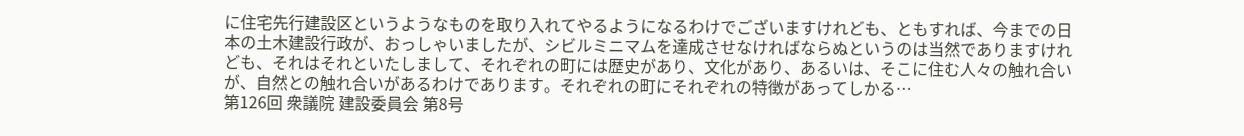に住宅先行建設区というようなものを取り入れてやるようになるわけでございますけれども、ともすれば、今までの日本の土木建設行政が、おっしゃいましたが、シビルミニマムを達成させなければならぬというのは当然でありますけれども、それはそれといたしまして、それぞれの町には歴史があり、文化があり、あるいは、そこに住む人々の触れ合いが、自然との触れ合いがあるわけであります。それぞれの町にそれぞれの特徴があってしかる…
第126回 衆議院 建設委員会 第8号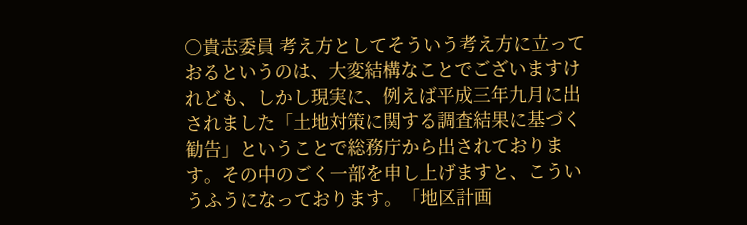○貴志委員 考え方としてそういう考え方に立っておるというのは、大変結構なことでございますけれども、しかし現実に、例えば平成三年九月に出されました「土地対策に関する調査結果に基づく勧告」ということで総務庁から出されております。その中のごく一部を申し上げますと、こういうふうになっております。「地区計画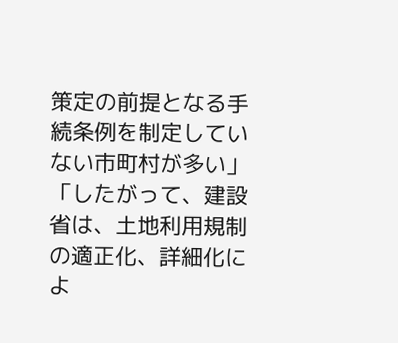策定の前提となる手続条例を制定していない市町村が多い」「したがって、建設省は、土地利用規制の適正化、詳細化によ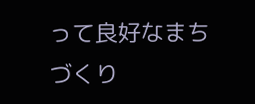って良好なまちづくり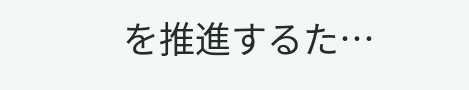を推進するた…